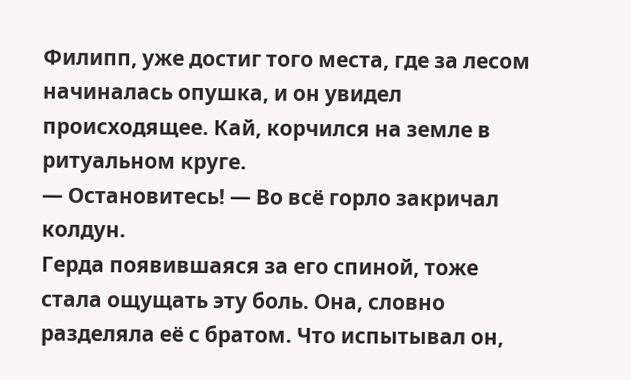Филипп, уже достиг того места, где за лесом начиналась опушка, и он увидел происходящее. Кай, корчился на земле в ритуальном круге.
— Остановитесь! — Во всё горло закричал колдун.
Герда появившаяся за его спиной, тоже стала ощущать эту боль. Она, словно разделяла её с братом. Что испытывал он,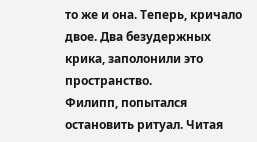то же и она. Теперь, кричало двое. Два безудержных крика, заполонили это пространство.
Филипп, попытался остановить ритуал. Читая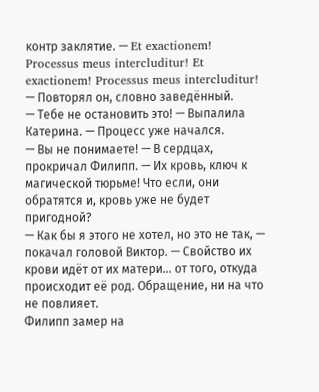контр заклятие. — Et exactionem! Processus meus intercluditur! Et exactionem! Processus meus intercluditur! — Повторял он, словно заведённый.
— Тебе не остановить это! — Выпалила Катерина. — Процесс уже начался.
— Вы не понимаете! — В сердцах, прокричал Филипп. — Их кровь, ключ к магической тюрьме! Что если, они обратятся и, кровь уже не будет пригодной?
— Как бы я этого не хотел, но это не так, — покачал головой Виктор. — Свойство их крови идёт от их матери… от того, откуда происходит её род. Обращение, ни на что не повлияет.
Филипп замер на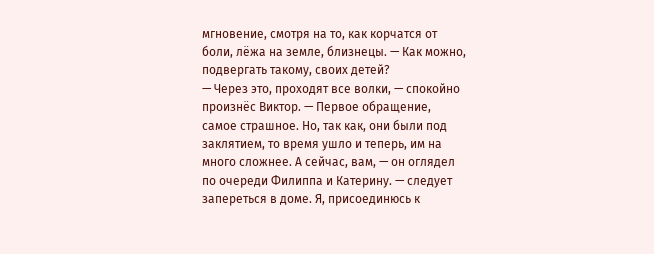мгновение, смотря на то, как корчатся от боли, лёжа на земле, близнецы. — Как можно, подвергать такому, своих детей?
— Через это, проходят все волки, — спокойно произнёс Виктор. — Первое обращение, самое страшное. Но, так как, они были под заклятием, то время ушло и теперь, им на много сложнее. А сейчас, вам, — он оглядел по очереди Филиппа и Катерину. — следует запереться в доме. Я, присоединюсь к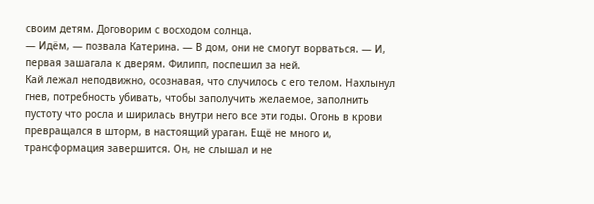своим детям. Договорим с восходом солнца.
— Идём, — позвала Катерина. — В дом, они не смогут ворваться. — И, первая зашагала к дверям. Филипп, поспешил за ней.
Кай лежал неподвижно, осознавая, что случилось с его телом. Нахлынул гнев, потребность убивать, чтобы заполучить желаемое, заполнить пустоту что росла и ширилась внутри него все эти годы. Огонь в крови превращался в шторм, в настоящий ураган. Ещё не много и, трансформация завершится. Он, не слышал и не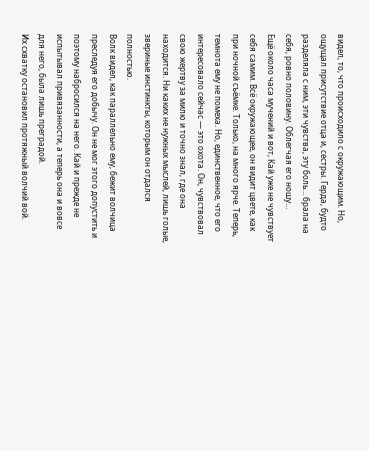видел, то, что происходило с окружающим. Но, ощущал присутствие отца и, сестры. Герда, будто разделяла с ним, эти чувства, эту боль… брала на себя, ровно половину. Облегчая его ношу…
Ещё около часа мучений и вот, Кай уже не чувствует себя самим. Всё окружающее, он видит цвете, как при ночной съёмке. Только, на много ярче. Теперь, темнота ему не помеха. Но, единственное, что его интересовало сейчас — это охота. Он, чувствовал свою жертву за милю и точно знал, где она находится. Ни каких не нужных мыслей, лишь голые, звериные инстинкты, которым он отдался полностью.
Волк видел, как параллельно ему, бежит волчица преследуя его добычу. Он не мог этого допустить и поэтому набросился на него. Кай и прежде не испытывал привязанности, а теперь она и вовсе для него, была лишь преградой.
Их схватку остановил протяжный волчий вой.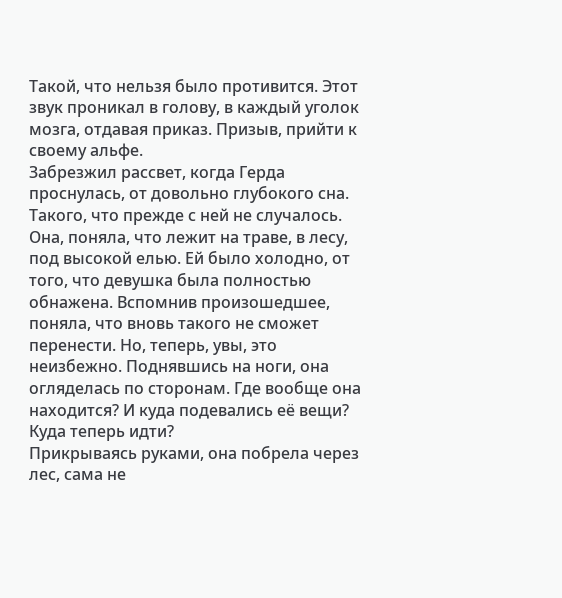Такой, что нельзя было противится. Этот звук проникал в голову, в каждый уголок мозга, отдавая приказ. Призыв, прийти к своему альфе.
Забрезжил рассвет, когда Герда проснулась, от довольно глубокого сна. Такого, что прежде с ней не случалось. Она, поняла, что лежит на траве, в лесу, под высокой елью. Ей было холодно, от того, что девушка была полностью обнажена. Вспомнив произошедшее, поняла, что вновь такого не сможет перенести. Но, теперь, увы, это неизбежно. Поднявшись на ноги, она огляделась по сторонам. Где вообще она находится? И куда подевались её вещи? Куда теперь идти?
Прикрываясь руками, она побрела через лес, сама не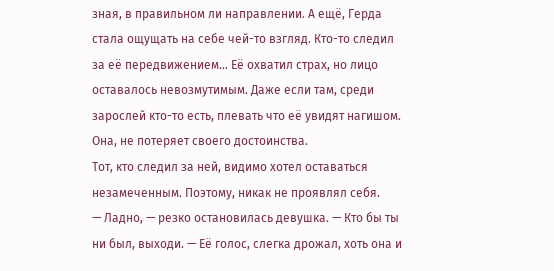зная, в правильном ли направлении. А ещё, Герда стала ощущать на себе чей-то взгляд. Кто-то следил за её передвижением… Её охватил страх, но лицо оставалось невозмутимым. Даже если там, среди зарослей кто-то есть, плевать что её увидят нагишом. Она, не потеряет своего достоинства.
Тот, кто следил за ней, видимо хотел оставаться незамеченным. Поэтому, никак не проявлял себя.
— Ладно, — резко остановилась девушка. — Кто бы ты ни был, выходи. — Её голос, слегка дрожал, хоть она и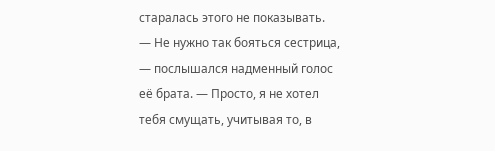старалась этого не показывать.
— Не нужно так бояться сестрица, — послышался надменный голос её брата. — Просто, я не хотел тебя смущать, учитывая то, в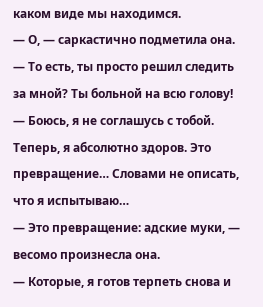каком виде мы находимся.
— О, — саркастично подметила она. — То есть, ты просто решил следить за мной? Ты больной на всю голову!
— Боюсь, я не соглашусь с тобой. Теперь, я абсолютно здоров. Это превращение… Словами не описать, что я испытываю…
— Это превращение: адские муки, — весомо произнесла она.
— Которые, я готов терпеть снова и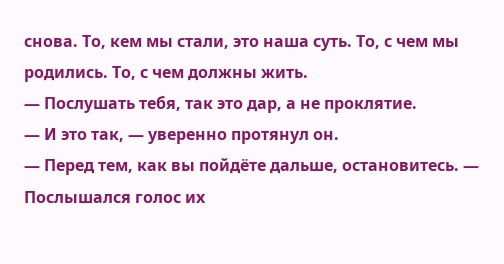снова. То, кем мы стали, это наша суть. То, с чем мы родились. То, с чем должны жить.
— Послушать тебя, так это дар, а не проклятие.
— И это так, — уверенно протянул он.
— Перед тем, как вы пойдёте дальше, остановитесь. — Послышался голос их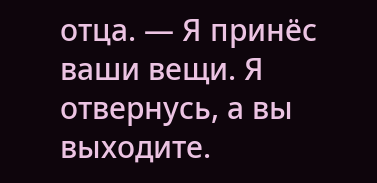отца. — Я принёс ваши вещи. Я отвернусь, а вы выходите.